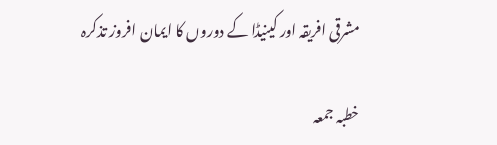مشرقی افریقہ اور کینیڈا کے دوروں کا ایمان افروز تذکرہ

خطبہ جمعہ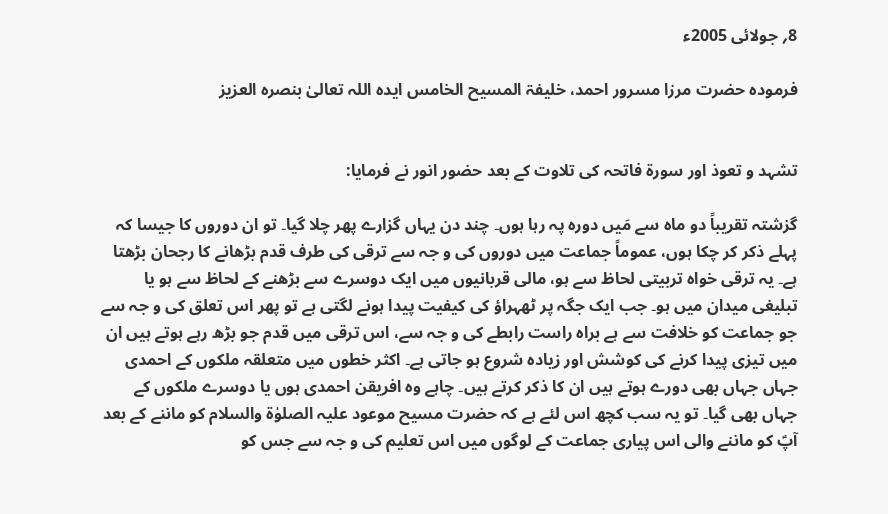8؍ جولائی 2005ء

فرمودہ حضرت مرزا مسرور احمد، خلیفۃ المسیح الخامس ایدہ اللہ تعالیٰ بنصرہ العزیز


تشہد و تعوذ اور سورۃ فاتحہ کی تلاوت کے بعد حضور انور نے فرمایا:

گزشتہ تقریباً دو ماہ سے مَیں دورہ پہ رہا ہوں۔ چند دن یہاں گزارے پھر چلا گیا۔ تو ان دوروں کا جیسا کہ پہلے ذکر کر چکا ہوں، عموماً جماعت میں دوروں کی و جہ سے ترقی کی طرف قدم بڑھانے کا رجحان بڑھتا ہے۔ یہ ترقی خواہ تربیتی لحاظ سے ہو، مالی قربانیوں میں ایک دوسرے سے بڑھنے کے لحاظ سے ہو یا تبلیغی میدان میں ہو۔ جب ایک جگہ پر ٹھہراؤ کی کیفیت پیدا ہونے لگتی ہے تو پھر اس تعلق کی و جہ سے جو جماعت کو خلافت سے ہے براہ راست رابطے کی و جہ سے، اس ترقی میں قدم جو بڑھ رہے ہوتے ہیں ان میں تیزی پیدا کرنے کی کوشش اور زیادہ شروع ہو جاتی ہے۔ اکثر خطوں میں متعلقہ ملکوں کے احمدی جہاں جہاں بھی دورے ہوتے ہیں ان کا ذکر کرتے ہیں۔ چاہے وہ افریقن احمدی ہوں یا دوسرے ملکوں کے جہاں بھی گیا۔ تو یہ سب کچھ اس لئے ہے کہ حضرت مسیح موعود علیہ الصلوٰۃ والسلام کو ماننے کے بعد آپؑ کو ماننے والی اس پیاری جماعت کے لوگوں میں اس تعلیم کی و جہ سے جس کو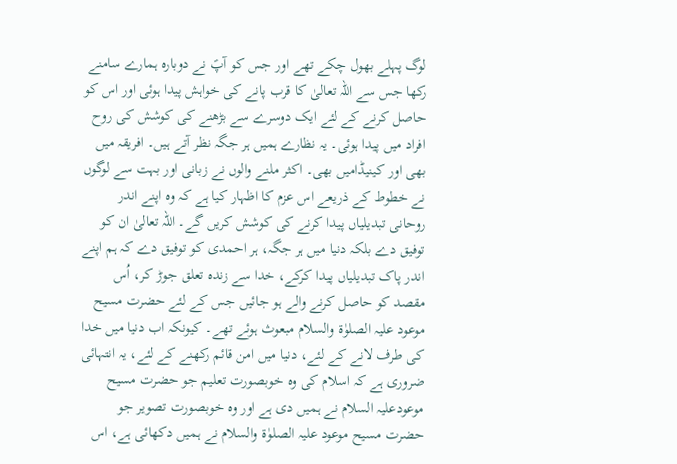لوگ پہلے بھول چکے تھے اور جس کو آپؑ نے دوبارہ ہمارے سامنے رکھا جس سے اللہ تعالیٰ کا قرب پانے کی خواہش پیدا ہوئی اور اس کو حاصل کرنے کے لئے ایک دوسرے سے بڑھنے کی کوشش کی روح افراد میں پیدا ہوئی۔ یہ نظارے ہمیں ہر جگہ نظر آتے ہیں۔ افریقہ میں بھی اور کینیڈامیں بھی۔ اکثر ملنے والوں نے زبانی اور بہت سے لوگوں نے خطوط کے ذریعے اس عزم کا اظہار کیا ہے کہ وہ اپنے اندر روحانی تبدیلیاں پیدا کرنے کی کوشش کریں گے۔ اللہ تعالیٰ ان کو توفیق دے بلکہ دنیا میں ہر جگہ، ہر احمدی کو توفیق دے کہ ہم اپنے اندر پاک تبدیلیاں پیدا کرکے، خدا سے زندہ تعلق جوڑ کر، اُس مقصد کو حاصل کرنے والے ہو جائیں جس کے لئے حضرت مسیح موعود علیہ الصلوٰۃ والسلام مبعوث ہوئے تھے۔ کیونکہ اب دنیا میں خدا کی طرف لانے کے لئے، دنیا میں امن قائم رکھنے کے لئے، یہ انتہائی ضروری ہے کہ اسلام کی وہ خوبصورت تعلیم جو حضرت مسیح موعودعلیہ السلام نے ہمیں دی ہے اور وہ خوبصورت تصویر جو حضرت مسیح موعود علیہ الصلوٰۃ والسلام نے ہمیں دکھائی ہے، اس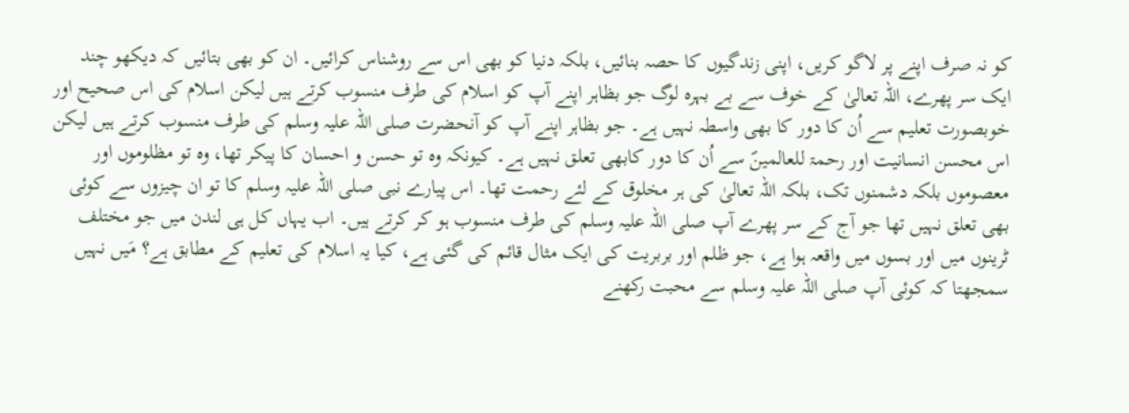کو نہ صرف اپنے پر لاگو کریں، اپنی زندگیوں کا حصہ بنائیں، بلکہ دنیا کو بھی اس سے روشناس کرائیں۔ ان کو بھی بتائیں کہ دیکھو چند ایک سر پھرے، اللہ تعالیٰ کے خوف سے بے بہرہ لوگ جو بظاہر اپنے آپ کو اسلام کی طرف منسوب کرتے ہیں لیکن اسلام کی اس صحیح اور خوبصورت تعلیم سے اُن کا دور کا بھی واسطہ نہیں ہے۔ جو بظاہر اپنے آپ کو آنحضرت صلی اللہ علیہ وسلم کی طرف منسوب کرتے ہیں لیکن اس محسن انسانیت اور رحمۃ للعالمینؐ سے اُن کا دور کابھی تعلق نہیں ہے۔ کیونکہ وہ تو حسن و احسان کا پیکر تھا، وہ تو مظلوموں اور معصوموں بلکہ دشمنوں تک، بلکہ اللہ تعالیٰ کی ہر مخلوق کے لئے رحمت تھا۔ اس پیارے نبی صلی اللہ علیہ وسلم کا تو ان چیزوں سے کوئی بھی تعلق نہیں تھا جو آج کے سر پھرے آپ صلی اللہ علیہ وسلم کی طرف منسوب ہو کر کرتے ہیں۔ اب یہاں کل ہی لندن میں جو مختلف ٹرینوں میں اور بسوں میں واقعہ ہوا ہے، جو ظلم اور بربریت کی ایک مثال قائم کی گئی ہے، کیا یہ اسلام کی تعلیم کے مطابق ہے؟ مَیں نہیں سمجھتا کہ کوئی آپ صلی اللہ علیہ وسلم سے محبت رکھنے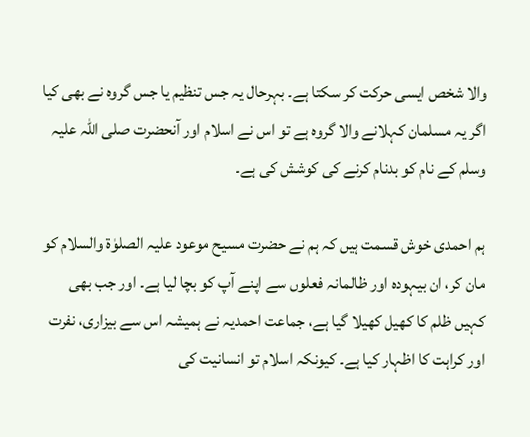والا شخص ایسی حرکت کر سکتا ہے۔ بہرحال یہ جس تنظیم یا جس گروہ نے بھی کیا اگر یہ مسلمان کہلانے والا گروہ ہے تو اس نے اسلام اور آنحضرت صلی اللہ علیہ وسلم کے نام کو بدنام کرنے کی کوشش کی ہے۔

ہم احمدی خوش قسمت ہیں کہ ہم نے حضرت مسیح موعود علیہ الصلوٰۃ والسلام کو مان کر، ان بیہودہ اور ظالمانہ فعلوں سے اپنے آپ کو بچا لیا ہے۔ اور جب بھی کہیں ظلم کا کھیل کھیلا گیا ہے، جماعت احمدیہ نے ہمیشہ اس سے بیزاری، نفرت اور کراہت کا اظہار کیا ہے۔ کیونکہ اسلام تو انسانیت کی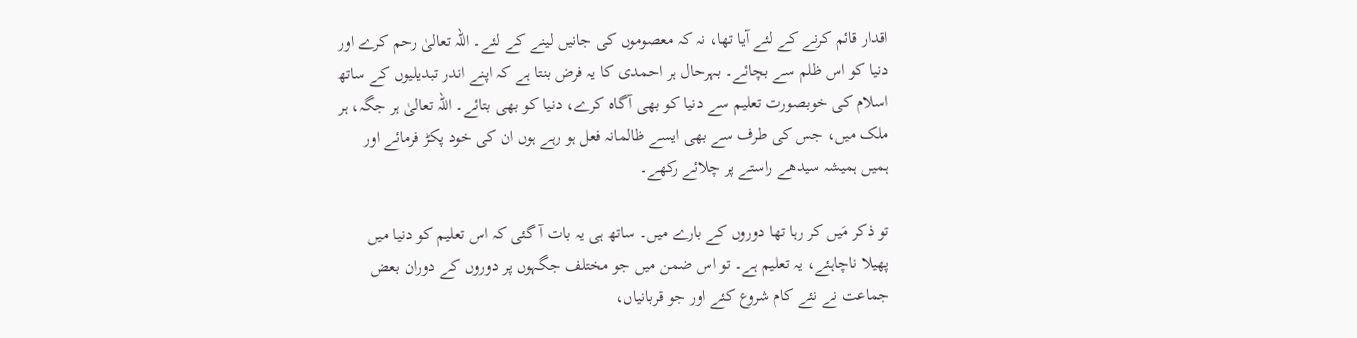اقدار قائم کرنے کے لئے آیا تھا، نہ کہ معصوموں کی جانیں لینے کے لئے۔ اللہ تعالیٰ رحم کرے اور دنیا کو اس ظلم سے بچائے۔ بہرحال ہر احمدی کا یہ فرض بنتا ہے کہ اپنے اندر تبدیلیوں کے ساتھ اسلام کی خوبصورت تعلیم سے دنیا کو بھی آگاہ کرے، دنیا کو بھی بتائے۔ اللہ تعالیٰ ہر جگہ، ہر ملک میں، جس کی طرف سے بھی ایسے ظالمانہ فعل ہو رہے ہوں ان کی خود پکڑ فرمائے اور ہمیں ہمیشہ سیدھے راستے پر چلائے رکھے۔

تو ذکر مَیں کر رہا تھا دوروں کے بارے میں۔ ساتھ ہی یہ بات آ گئی کہ اس تعلیم کو دنیا میں پھیلا ناچاہئے، یہ تعلیم ہے۔ تو اس ضمن میں جو مختلف جگہوں پر دوروں کے دوران بعض جماعت نے نئے کام شروع کئے اور جو قربانیاں،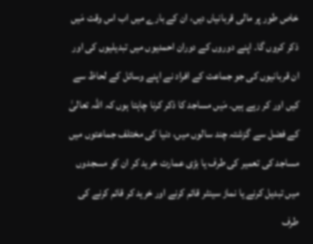خاص طور پر مالی قربانیاں دیں، ان کے بارے میں اب اس وقت مَیں ذکر کروں گا۔ اپنے دوروں کے دوران احمدیوں میں تبدیلیوں کی اور ان قربانیوں کی جو جماعت کے افراد نے اپنے وسائل کے لحاظ سے کیں اور کر رہے ہیں۔ مَیں مساجد کا ذکر کرنا چاہتا ہوں کہ اللہ تعالیٰ کے فضل سے گزشتہ چند سالوں میں، دنیا کی مختلف جماعتوں میں مساجد کی تعمیر کی طرف یا بڑی عمارت خرید کر ان کو مسجدوں میں تبدیل کرنے یا نماز سینٹر قائم کرنے اور خرید کر قائم کرنے کی طرف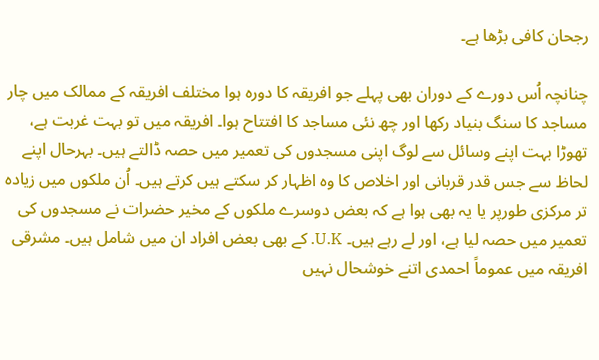رجحان کافی بڑھا ہے۔

چنانچہ اُس دورے کے دوران بھی پہلے جو افریقہ کا دورہ ہوا مختلف افریقہ کے ممالک میں چار مساجد کا سنگ بنیاد رکھا اور چھ نئی مساجد کا افتتاح ہوا۔ افریقہ میں تو بہت غربت ہے، تھوڑا بہت اپنے وسائل سے لوگ اپنی مسجدوں کی تعمیر میں حصہ ڈالتے ہیں۔ بہرحال اپنے لحاظ سے جس قدر قربانی اور اخلاص کا وہ اظہار کر سکتے ہیں کرتے ہیں۔ اُن ملکوں میں زیادہ تر مرکزی طورپر یا یہ بھی ہوا ہے کہ بعض دوسرے ملکوں کے مخیر حضرات نے مسجدوں کی تعمیر میں حصہ لیا ہے، اور لے رہے ہیں۔ U.K. کے بھی بعض افراد ان میں شامل ہیں۔ مشرقی افریقہ میں عموماً احمدی اتنے خوشحال نہیں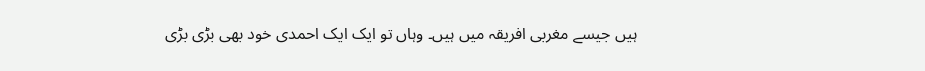ہیں جیسے مغربی افریقہ میں ہیں۔ وہاں تو ایک ایک احمدی خود بھی بڑی بڑی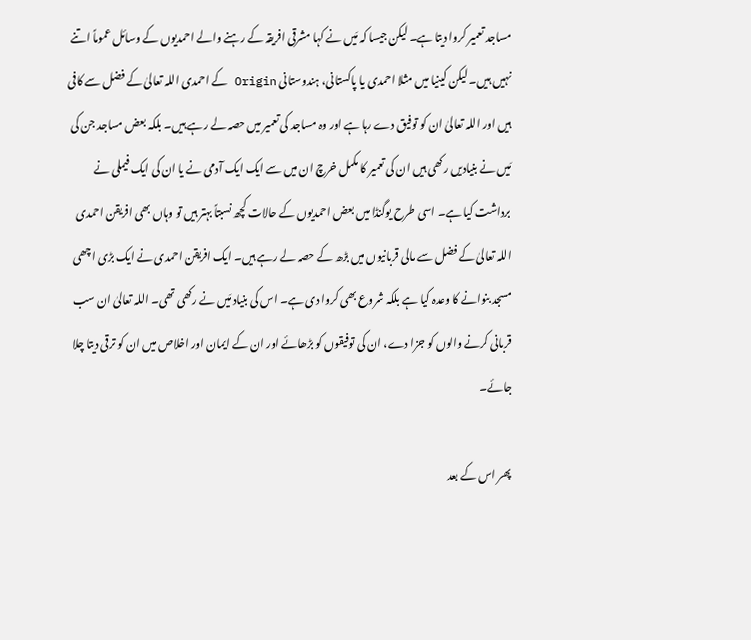مساجد تعمیر کروا دیتا ہے۔ لیکن جیسا کہ مَیں نے کہا مشرقی افریقہ کے رہنے والے احمدیوں کے وسائل عموماً اتنے نہیں ہیں۔ لیکن کینیا میں مثلا احمدی یا پاکستانی، ہندوستانی Origin کے احمدی اللہ تعالیٰ کے فضل سے کافی ہیں اور اللہ تعالیٰ ان کو توفیق دے رہا ہے اور وہ مساجد کی تعمیر میں حصہ لے رہے ہیں۔ بلکہ بعض مساجد جن کی مَیں نے بنیادیں رکھی ہیں ان کی تعمیر کا مکمل خرچ ان میں سے ایک ایک آدمی نے یا ان کی ایک فیملی نے برداشت کیا ہے۔ اسی طرح یوگنڈا میں بعض احمدیوں کے حالات کچھ نسبتاً بہتر ہیں تو وہاں بھی افریقن احمدی اللہ تعالیٰ کے فضل سے مالی قربانیوں میں بڑھ کے حصہ لے رہے ہیں۔ ایک افریقن احمدی نے ایک بڑی اچھی مسجد بنوانے کا وعدہ کیا ہے بلکہ شروع بھی کروا دی ہے۔ اس کی بنیاد مَیں نے رکھی تھی۔ اللہ تعالیٰ ان سب قربانی کرنے والوں کو جزا دے، ان کی توفیقوں کو بڑھائے اور ان کے ایمان اور اخلاص میں ان کو ترقی دیتا چلا جائے۔

پھر اس کے بعد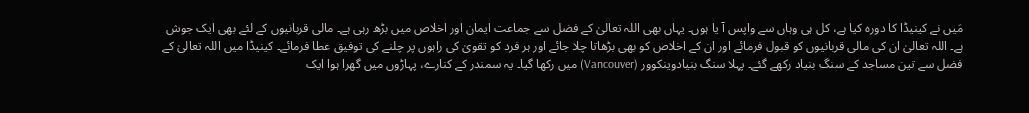مَیں نے کینیڈا کا دورہ کیا ہے، کل ہی وہاں سے واپس آ یا ہوں۔ یہاں بھی اللہ تعالیٰ کے فضل سے جماعت ایمان اور اخلاص میں بڑھ رہی ہے۔ مالی قربانیوں کے لئے بھی ایک جوش ہے۔ اللہ تعالیٰ ان کی مالی قربانیوں کو قبول فرمائے اور ان کے اخلاص کو بھی بڑھاتا چلا جائے اور ہر فرد کو تقویٰ کی راہوں پر چلنے کی توفیق عطا فرمائے۔ کینیڈا میں اللہ تعالیٰ کے فضل سے تین مساجد کے سنگ بنیاد رکھے گئے۔ پہلا سنگ بنیادوینکوور (Vancouver) میں رکھا گیا۔ یہ سمندر کے کنارے، پہاڑوں میں گھرا ہوا ایک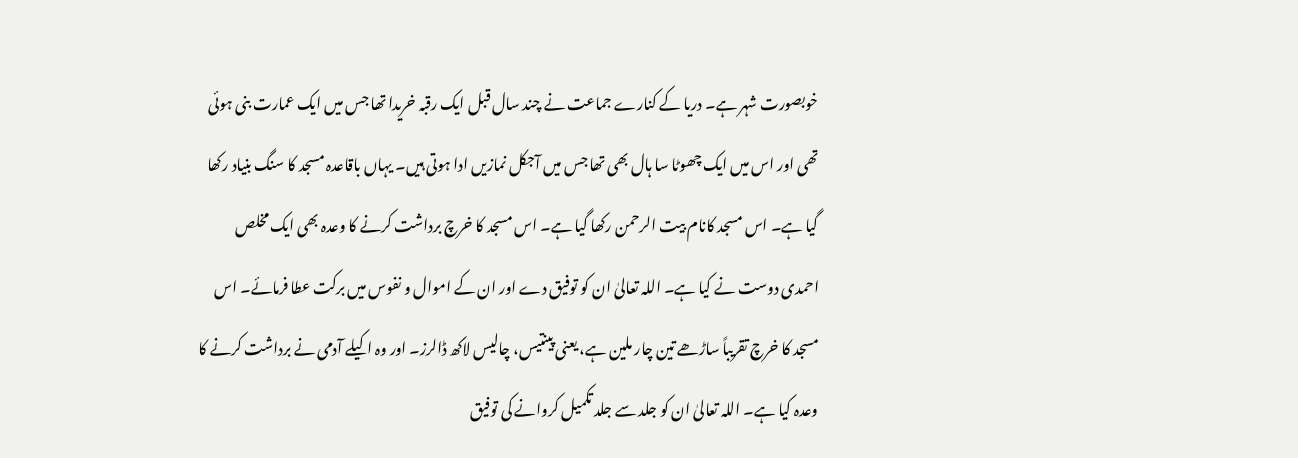خوبصورت شہر ہے۔ دریا کے کنارے جماعت نے چند سال قبل ایک رقبہ خریدا تھا جس میں ایک عمارت بنی ہوئی تھی اور اس میں ایک چھوٹا سا ہال بھی تھا جس میں آجکل نمازیں ادا ہوتی ہیں۔ یہاں باقاعدہ مسجد کا سنگ بنیاد رکھا گیا ہے۔ اس مسجد کانام بیت الرحمن رکھا گیا ہے۔ اس مسجد کا خرچ برداشت کرنے کا وعدہ بھی ایک مخلص احمدی دوست نے کیا ہے۔ اللہ تعالیٰ ان کو توفیق دے اور ان کے اموال و نفوس میں برکت عطا فرمائے۔ اس مسجد کا خرچ تقریباً ساڑھے تین چار ملین ہے، یعنی پینتیس، چالیس لاکھ ڈالرز۔ اور وہ اکیلے آدمی نے برداشت کرنے کا وعدہ کیا ہے۔ اللہ تعالیٰ ان کو جلد سے جلد تکمیل کروانے کی توفیق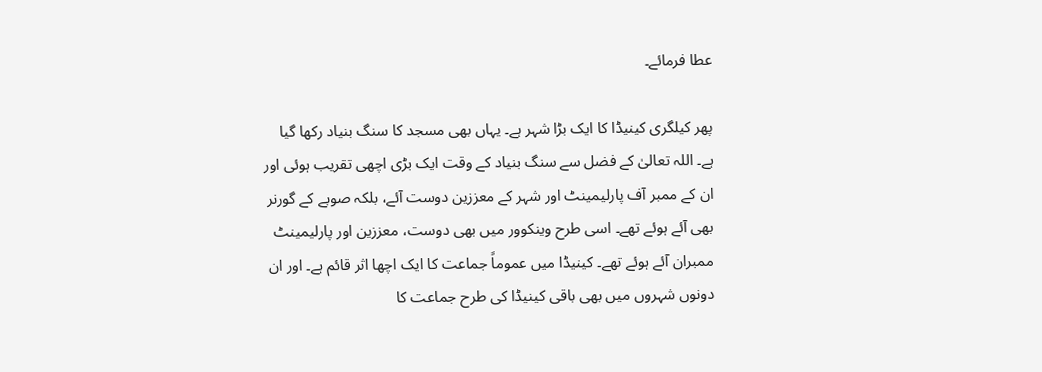عطا فرمائے۔

پھر کیلگری کینیڈا کا ایک بڑا شہر ہے۔ یہاں بھی مسجد کا سنگ بنیاد رکھا گیا ہے۔ اللہ تعالیٰ کے فضل سے سنگ بنیاد کے وقت ایک بڑی اچھی تقریب ہوئی اور ان کے ممبر آف پارلیمینٹ اور شہر کے معززین دوست آئے، بلکہ صوبے کے گورنر بھی آئے ہوئے تھے۔ اسی طرح وینکوور میں بھی دوست، معززین اور پارلیمینٹ ممبران آئے ہوئے تھے۔ کینیڈا میں عموماً جماعت کا ایک اچھا اثر قائم ہے۔ اور ان دونوں شہروں میں بھی باقی کینیڈا کی طرح جماعت کا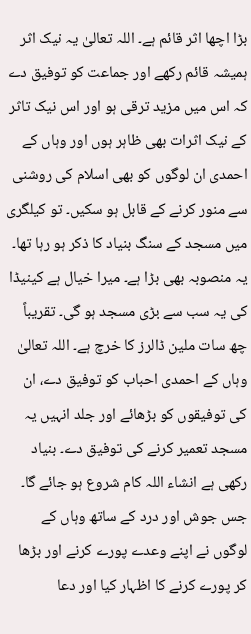بڑا اچھا اثر قائم ہے۔ اللہ تعالیٰ یہ نیک اثر ہمیشہ قائم رکھے اور جماعت کو توفیق دے کہ اس میں مزید ترقی ہو اور اس نیک تاثر کے نیک اثرات بھی ظاہر ہوں اور وہاں کے احمدی ان لوگوں کو بھی اسلام کی روشنی سے منور کرنے کے قابل ہو سکیں۔ تو کیلگری میں مسجد کے سنگ بنیاد کا ذکر ہو رہا تھا۔ یہ منصوبہ بھی بڑا ہے۔ میرا خیال ہے کینیڈا کی یہ سب سے بڑی مسجد ہو گی۔ تقریباً چھ سات ملین ڈالرز کا خرچ ہے۔ اللہ تعالیٰ وہاں کے احمدی احباب کو توفیق دے، ان کی توفیقوں کو بڑھائے اور جلد انہیں یہ مسجد تعمیر کرنے کی توفیق دے۔ بنیاد رکھی ہے انشاء اللہ کام شروع ہو جائے گا۔ جس جوش اور درد کے ساتھ وہاں کے لوگوں نے اپنے وعدے پورے کرنے اور بڑھا کر پورے کرنے کا اظہار کیا اور دعا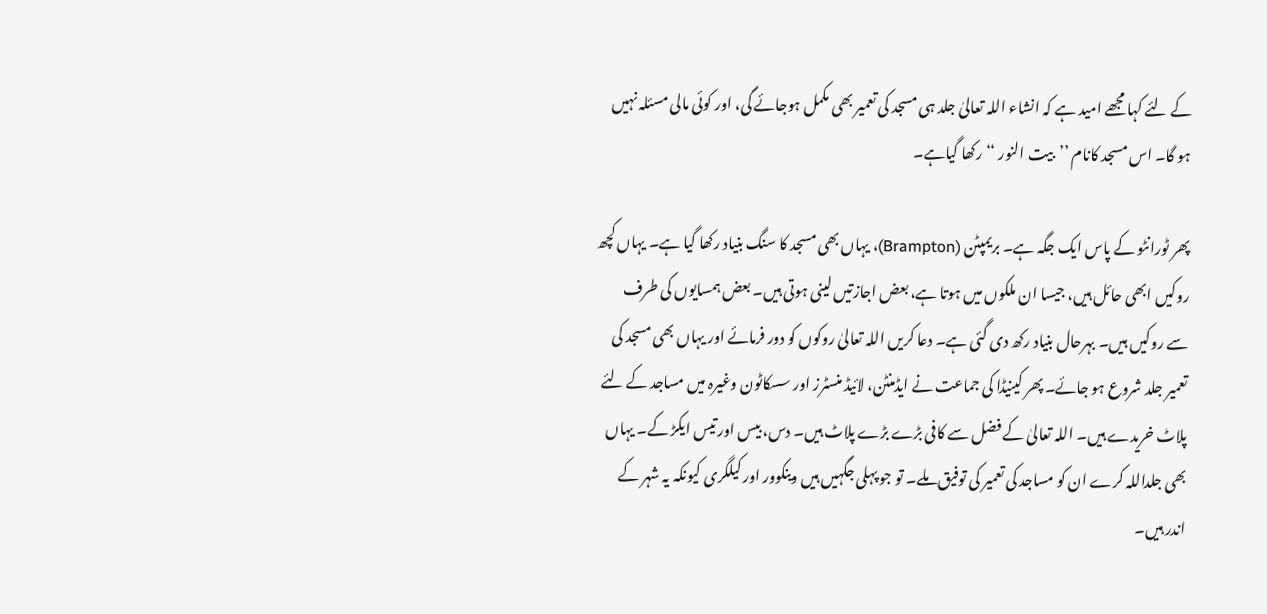کے لئے کہا مجھے امید ہے کہ انشاء اللہ تعالیٰ جلد ہی مسجد کی تعمیر بھی مکمل ہوجائے گی، اور کوئی مالی مسئلہ نہیں ہو گا۔ اس مسجد کانام ’’بیت النور ‘‘رکھا گیاہے۔

پھر ٹورانٹو کے پاس ایک جگہ ہے۔ بریمپٹن (Brampton)، یہاں بھی مسجد کا سنگ بنیاد رکھا گیا ہے۔ یہاں کچھ روکیں ابھی حائل ہیں، جیسا ان ملکوں میں ہوتا ہے، بعض اجازتیں لینی ہوتی ہیں۔ بعض ہمسایوں کی طرف سے روکیں ہیں۔ بہرحال بنیاد رکھ دی گئی ہے۔ دعا کریں اللہ تعالیٰ روکوں کو دور فرمائے اور یہاں بھی مسجد کی تعمیر جلد شروع ہو جائے۔ پھر کینیڈا کی جماعت نے ایڈمنٹن، لائیڈ منسٹرز اور سسکاٹون وغیرہ میں مساجد کے لئے پلاٹ خریدے ہیں۔ اللہ تعالیٰ کے فضل سے کافی بڑے بڑے پلاٹ ہیں۔ دس، بیس اور تیس ایکڑ کے۔ یہاں بھی جلداللہ کرے ان کو مساجد کی تعمیر کی توفیق ملے۔ تو جو پہلی جگہیں ہیں وینکوور اور کیلگری کیونکہ یہ شہر کے اندر ہیں۔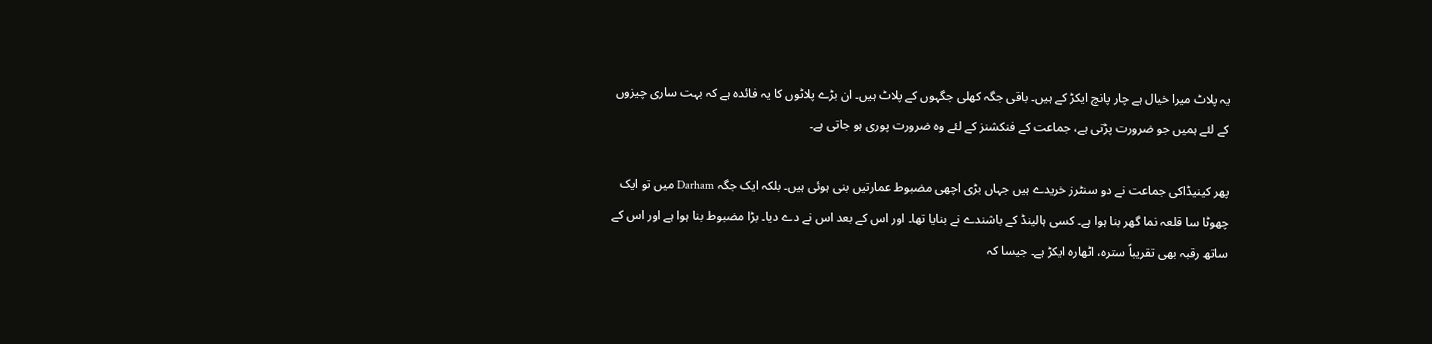یہ پلاٹ میرا خیال ہے چار پانچ ایکڑ کے ہیں۔ باقی جگہ کھلی جگہوں کے پلاٹ ہیں۔ ان بڑے پلاٹوں کا یہ فائدہ ہے کہ بہت ساری چیزوں کے لئے ہمیں جو ضرورت پڑتی ہے، جماعت کے فنکشنز کے لئے وہ ضرورت پوری ہو جاتی ہے۔

پھر کینیڈاکی جماعت نے دو سنٹرز خریدے ہیں جہاں بڑی اچھی مضبوط عمارتیں بنی ہوئی ہیں۔ بلکہ ایک جگہ Darham میں تو ایک چھوٹا سا قلعہ نما گھر بنا ہوا ہے۔ کسی ہالینڈ کے باشندے نے بنایا تھا۔ اور اس کے بعد اس نے دے دیا۔ بڑا مضبوط بنا ہوا ہے اور اس کے ساتھ رقبہ بھی تقریباً سترہ، اٹھارہ ایکڑ ہے۔ جیسا کہ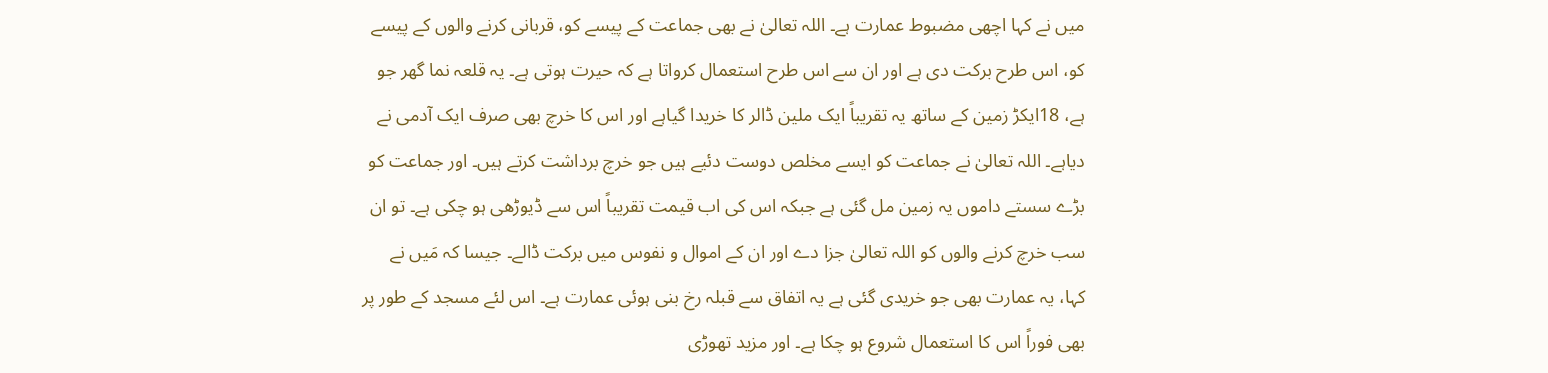میں نے کہا اچھی مضبوط عمارت ہے۔ اللہ تعالیٰ نے بھی جماعت کے پیسے کو، قربانی کرنے والوں کے پیسے کو، اس طرح برکت دی ہے اور ان سے اس طرح استعمال کرواتا ہے کہ حیرت ہوتی ہے۔ یہ قلعہ نما گھر جو ہے، 18ایکڑ زمین کے ساتھ یہ تقریباً ایک ملین ڈالر کا خریدا گیاہے اور اس کا خرچ بھی صرف ایک آدمی نے دیاہے۔ اللہ تعالیٰ نے جماعت کو ایسے مخلص دوست دئیے ہیں جو خرچ برداشت کرتے ہیں۔ اور جماعت کو بڑے سستے داموں یہ زمین مل گئی ہے جبکہ اس کی اب قیمت تقریباً اس سے ڈیوڑھی ہو چکی ہے۔ تو ان سب خرچ کرنے والوں کو اللہ تعالیٰ جزا دے اور ان کے اموال و نفوس میں برکت ڈالے۔ جیسا کہ مَیں نے کہا، یہ عمارت بھی جو خریدی گئی ہے یہ اتفاق سے قبلہ رخ بنی ہوئی عمارت ہے۔ اس لئے مسجد کے طور پر بھی فوراً اس کا استعمال شروع ہو چکا ہے۔ اور مزید تھوڑی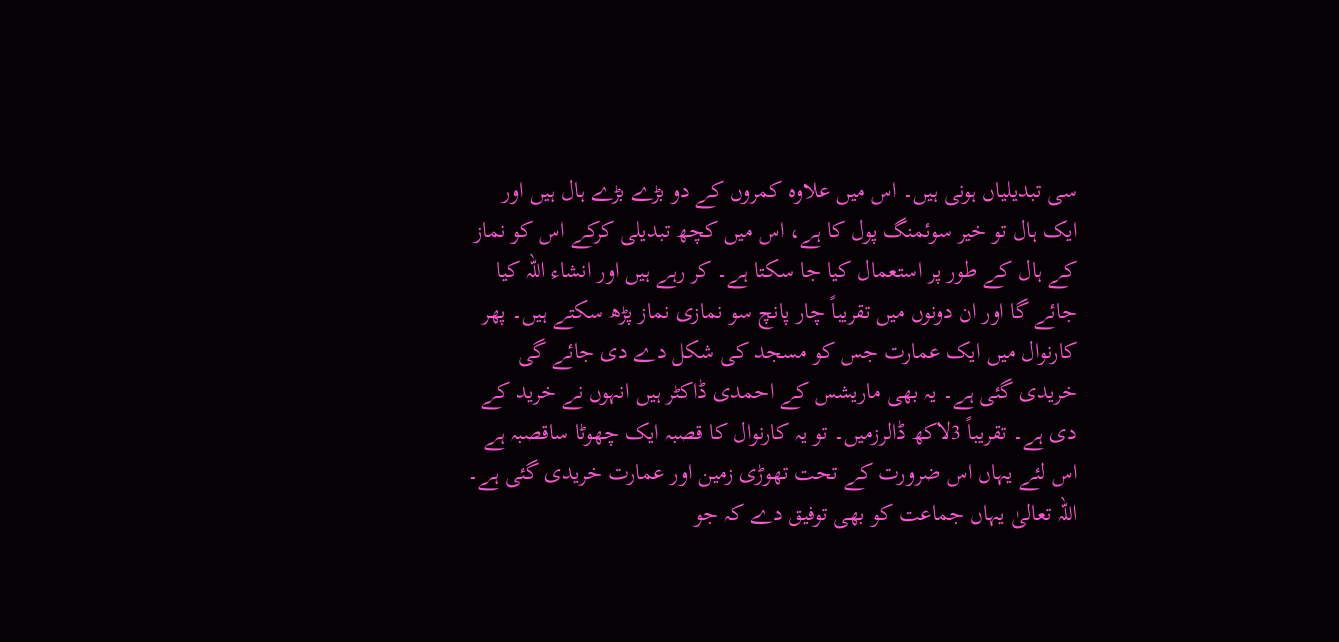سی تبدیلیاں ہونی ہیں۔ اس میں علاوہ کمروں کے دو بڑے بڑے ہال ہیں اور ایک ہال تو خیر سوئمنگ پول کا ہے، اس میں کچھ تبدیلی کرکے اس کو نماز کے ہال کے طور پر استعمال کیا جا سکتا ہے۔ کر رہے ہیں اور انشاء اللہ کیا جائے گا اور ان دونوں میں تقریباً چار پانچ سو نمازی نماز پڑھ سکتے ہیں۔ پھر کارنوال میں ایک عمارت جس کو مسجد کی شکل دے دی جائے گی خریدی گئی ہے۔ یہ بھی ماریشس کے احمدی ڈاکٹر ہیں انہوں نے خرید کے دی ہے۔ تقریباً 3لاکھ ڈالرزمیں۔ تو یہ کارنوال کا قصبہ ایک چھوٹا ساقصبہ ہے اس لئے یہاں اس ضرورت کے تحت تھوڑی زمین اور عمارت خریدی گئی ہے۔ اللہ تعالیٰ یہاں جماعت کو بھی توفیق دے کہ جو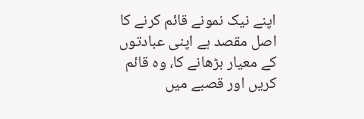اپنے نیک نمونے قائم کرنے کا اصل مقصد ہے اپنی عبادتوں کے معیار بڑھانے کا، وہ قائم کریں اور قصبے میں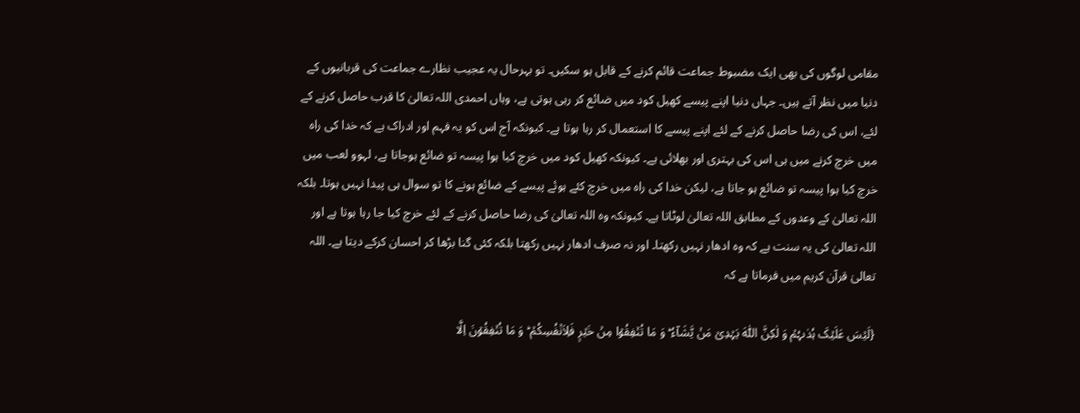مقامی لوگوں کی بھی ایک مضبوط جماعت قائم کرنے کے قابل ہو سکیں۔ تو بہرحال یہ عجیب نظارے جماعت کی قربانیوں کے دنیا میں نظر آتے ہیں۔ جہاں دنیا اپنے پیسے کھیل کود میں ضائع کر رہی ہوتی ہے، وہاں احمدی اللہ تعالیٰ کا قرب حاصل کرنے کے لئے، اس کی رضا حاصل کرنے کے لئے اپنے پیسے کا استعمال کر رہا ہوتا ہے۔ کیونکہ آج اس کو یہ فہم اور ادراک ہے کہ خدا کی راہ میں خرچ کرنے میں ہی اس کی بہتری اور بھلائی ہے۔ کیونکہ کھیل کود میں خرچ کیا ہوا پیسہ تو ضائع ہوجاتا ہے، لہوو لعب میں خرچ کیا ہوا پیسہ تو ضائع ہو جاتا ہے، لیکن خدا کی راہ میں خرچ کئے ہوئے پیسے کے ضائع ہونے کا تو سوال ہی پیدا نہیں ہوتا۔ بلکہ اللہ تعالیٰ کے وعدوں کے مطابق اللہ تعالیٰ لوٹاتا ہے۔ کیونکہ وہ اللہ تعالیٰ کی رضا حاصل کرنے کے لئے خرچ کیا جا رہا ہوتا ہے اور اللہ تعالیٰ کی یہ سنت ہے کہ وہ ادھار نہیں رکھتا۔ اور نہ صرف ادھار نہیں رکھتا بلکہ کئی گنا بڑھا کر احسان کرکے دیتا ہے۔ اللہ تعالیٰ قرآن کریم میں فرماتا ہے کہ

{لَیۡسَ عَلَیۡکَ ہُدٰٮہُمۡ وَ لٰکِنَّ اللّٰہَ یَہۡدِیۡ مَنۡ یَّشَآءُ ؕ وَ مَا تُنۡفِقُوۡا مِنۡ خَیۡرٍ فَلِاَنۡفُسِکُمۡ ؕ وَ مَا تُنۡفِقُوۡنَ اِلَّا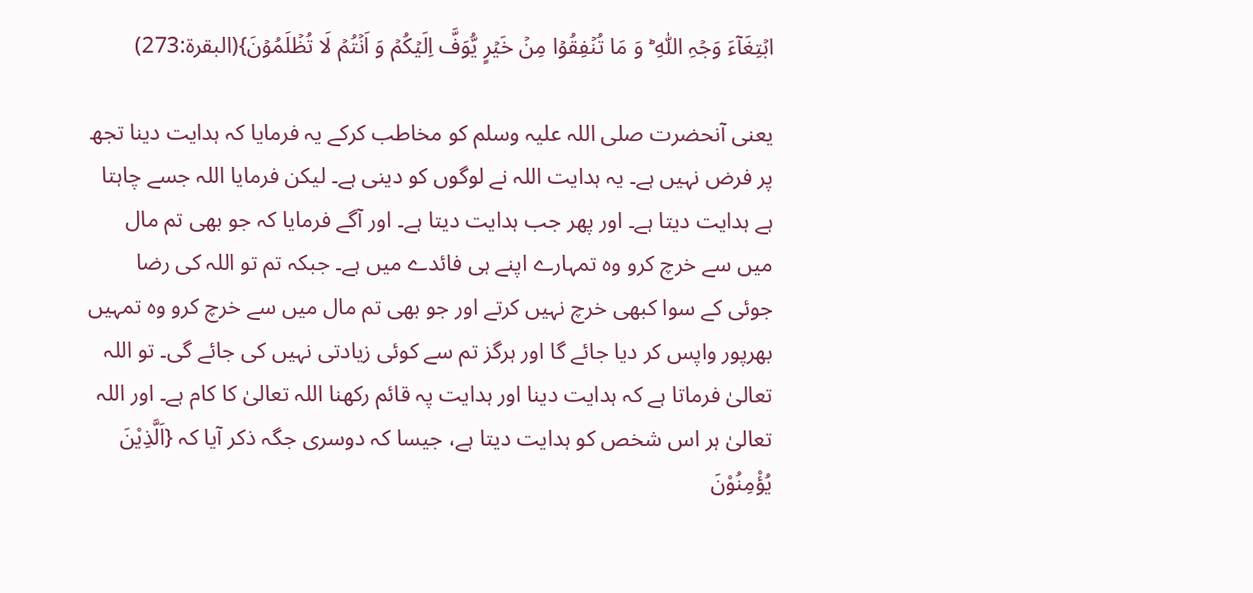ابۡتِغَآءَ وَجۡہِ اللّٰہِ ؕ وَ مَا تُنۡفِقُوۡا مِنۡ خَیۡرٍ یُّوَفَّ اِلَیۡکُمۡ وَ اَنۡتُمۡ لَا تُظۡلَمُوۡنَ}(البقرۃ:273)

یعنی آنحضرت صلی اللہ علیہ وسلم کو مخاطب کرکے یہ فرمایا کہ ہدایت دینا تجھ پر فرض نہیں ہے۔ یہ ہدایت اللہ نے لوگوں کو دینی ہے۔ لیکن فرمایا اللہ جسے چاہتا ہے ہدایت دیتا ہے۔ اور پھر جب ہدایت دیتا ہے۔ اور آگے فرمایا کہ جو بھی تم مال میں سے خرچ کرو وہ تمہارے اپنے ہی فائدے میں ہے۔ جبکہ تم تو اللہ کی رضا جوئی کے سوا کبھی خرچ نہیں کرتے اور جو بھی تم مال میں سے خرچ کرو وہ تمہیں بھرپور واپس کر دیا جائے گا اور ہرگز تم سے کوئی زیادتی نہیں کی جائے گی۔ تو اللہ تعالیٰ فرماتا ہے کہ ہدایت دینا اور ہدایت پہ قائم رکھنا اللہ تعالیٰ کا کام ہے۔ اور اللہ تعالیٰ ہر اس شخص کو ہدایت دیتا ہے، جیسا کہ دوسری جگہ ذکر آیا کہ {اَلَّذِیْنَ یُؤْمِنُوْنَ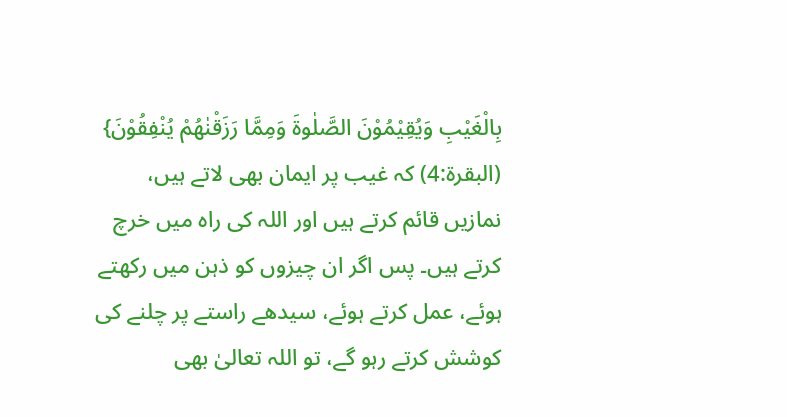بِالْغَیْبِ وَیُقِیْمُوْنَ الصَّلٰوۃَ وَمِمَّا رَزَقْنٰھُمْ یُنْفِقُوْنَ} (البقرۃ:4) کہ غیب پر ایمان بھی لاتے ہیں، نمازیں قائم کرتے ہیں اور اللہ کی راہ میں خرچ کرتے ہیں۔ پس اگر ان چیزوں کو ذہن میں رکھتے ہوئے، عمل کرتے ہوئے، سیدھے راستے پر چلنے کی کوشش کرتے رہو گے، تو اللہ تعالیٰ بھی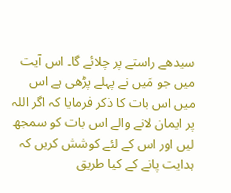سیدھے راستے پر چلائے گا۔ اس آیت میں جو مَیں نے پہلے پڑھی ہے اس میں اس بات کا ذکر فرمایا کہ اگر اللہ پر ایمان لانے والے اس بات کو سمجھ لیں اور اس کے لئے کوشش کریں کہ ہدایت پانے کے کیا طریق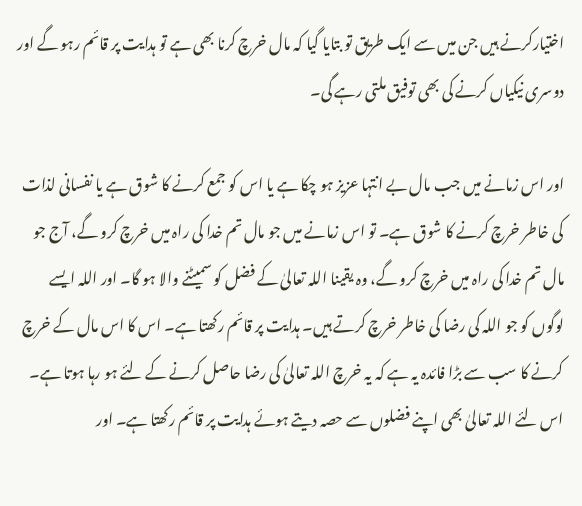اختیارکرنے ہیں جن میں سے ایک طریق تو بتایا گیا کہ مال خرچ کرنا بھی ہے تو ہدایت پر قائم رہو گے اور دوسری نیکیاں کرنے کی بھی توفیق ملتی رہے گی۔

اور اس زمانے میں جب مال بے انتہا عزیز ہو چکا ہے یا اس کو جمع کرنے کا شوق ہے یا نفسانی لذات کی خاطر خرچ کرنے کا شوق ہے۔ تو اس زمانے میں جو مال تم خدا کی راہ میں خرچ کرو گے، آج جو مال تم خدا کی راہ میں خرچ کرو گے، وہ یقینا اللہ تعالیٰ کے فضل کو سمیٹنے والا ہو گا۔ اور اللہ ایسے لوگوں کو جو اللہ کی رضا کی خاطر خرچ کرتے ہیں۔ ہدایت پر قائم رکھتا ہے۔ اس کا اس مال کے خرچ کرنے کا سب سے بڑا فائدہ یہ ہے کہ یہ خرچ اللہ تعالیٰ کی رضا حاصل کرنے کے لئے ہو رہا ہوتا ہے۔ اس لئے اللہ تعالیٰ بھی اپنے فضلوں سے حصہ دیتے ہوئے ہدایت پر قائم رکھتا ہے۔ اور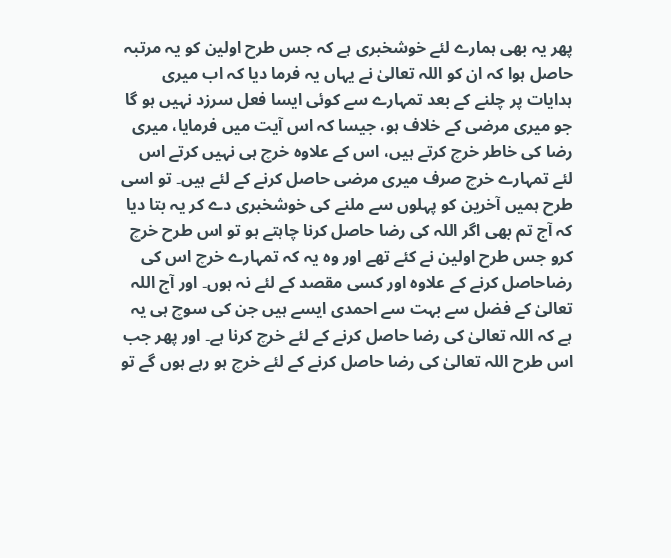پھر یہ بھی ہمارے لئے خوشخبری ہے کہ جس طرح اولین کو یہ مرتبہ حاصل ہوا کہ ان کو اللہ تعالیٰ نے یہاں یہ فرما دیا کہ اب میری ہدایات پر چلنے کے بعد تمہارے سے کوئی ایسا فعل سرزد نہیں ہو گا جو میری مرضی کے خلاف ہو، جیسا کہ اس آیت میں فرمایا، میری رضا کی خاطر خرچ کرتے ہیں، اس کے علاوہ خرچ ہی نہیں کرتے اس لئے تمہارے خرچ صرف میری مرضی حاصل کرنے کے لئے ہیں۔ تو اسی طرح ہمیں آخرین کو پہلوں سے ملنے کی خوشخبری دے کر یہ بتا دیا کہ آج تم بھی اگر اللہ کی رضا حاصل کرنا چاہتے ہو تو اس طرح خرچ کرو جس طرح اولین نے کئے تھے اور وہ یہ کہ تمہارے خرچ اس کی رضاحاصل کرنے کے علاوہ اور کسی مقصد کے لئے نہ ہوں۔ اور آج اللہ تعالیٰ کے فضل سے بہت سے احمدی ایسے ہیں جن کی سوچ ہی یہ ہے کہ اللہ تعالیٰ کی رضا حاصل کرنے کے لئے خرچ کرنا ہے۔ اور پھر جب اس طرح اللہ تعالیٰ کی رضا حاصل کرنے کے لئے خرچ ہو رہے ہوں گے تو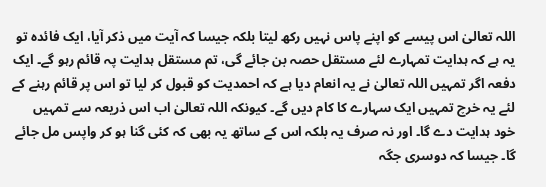اللہ تعالیٰ اس پیسے کو اپنے پاس نہیں رکھ لیتا بلکہ جیسا کہ آیت میں ذکر آیا، ایک فائدہ تو یہ ہے کہ ہدایت تمہارے لئے مستقل حصہ بن جائے گی، تم مستقل ہدایت پہ قائم رہو گے۔ ایک دفعہ اگر تمہیں اللہ تعالیٰ نے یہ انعام دیا ہے کہ احمدیت کو قبول کر لیا تو اس پر قائم رہنے کے لئے یہ خرچ تمہیں ایک سہارے کا کام دیں گے۔ کیونکہ اللہ تعالیٰ اب اس ذریعہ سے تمہیں خود ہدایت دے گا۔ اور نہ صرف یہ بلکہ اس کے ساتھ یہ بھی کہ کئی گنا ہو کر واپس مل جائے گا۔ جیسا کہ دوسری جگہ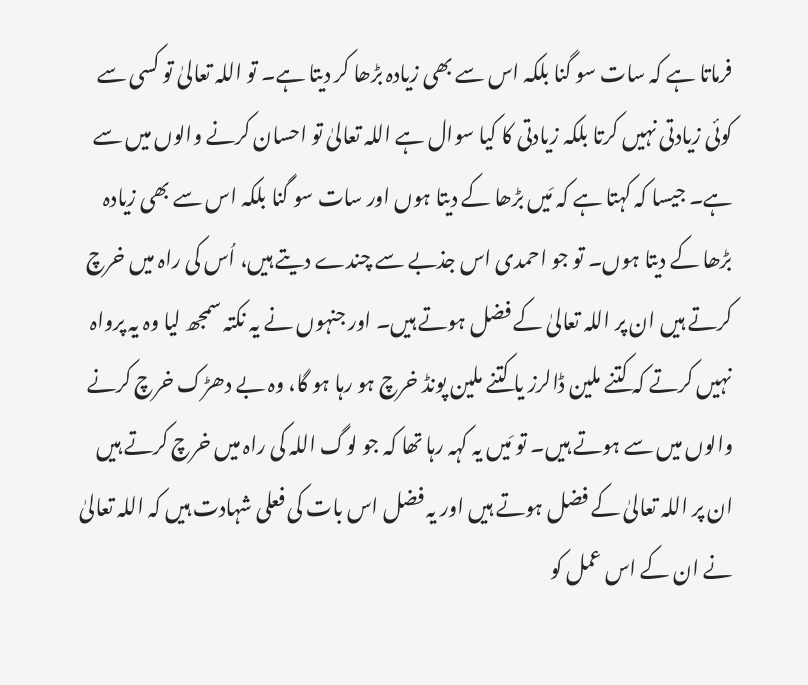فرماتا ہے کہ سات سو گنا بلکہ اس سے بھی زیادہ بڑھا کر دیتا ہے۔ تو اللہ تعالیٰ تو کسی سے کوئی زیادتی نہیں کرتا بلکہ زیادتی کا کیا سوال ہے اللہ تعالیٰ تو احسان کرنے والوں میں سے ہے۔ جیسا کہ کہتا ہے کہ مَیں بڑھا کے دیتا ہوں اور سات سو گنا بلکہ اس سے بھی زیادہ بڑھا کے دیتا ہوں۔ تو جو احمدی اس جذبے سے چندے دیتے ہیں، اُس کی راہ میں خرچ کرتے ہیں ان پر اللہ تعالیٰ کے فضل ہوتے ہیں۔ اور جنہوں نے یہ نکتہ سمجھ لیا وہ یہ پرواہ نہیں کرتے کہ کتنے ملین ڈالرز یا کتنے ملین پونڈ خرچ ہو رہا ہو گا، وہ بے دھڑک خرچ کرنے والوں میں سے ہوتے ہیں۔ تو مَیں یہ کہہ رہا تھا کہ جو لوگ اللہ کی راہ میں خرچ کرتے ہیں ان پر اللہ تعالیٰ کے فضل ہوتے ہیں اور یہ فضل اس بات کی فعلی شہادت ہیں کہ اللہ تعالیٰ نے ان کے اس عمل کو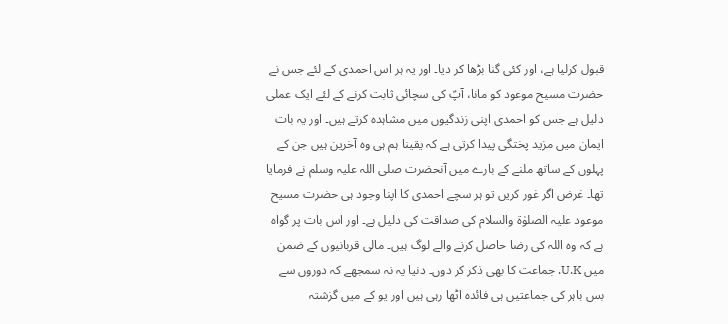قبول کرلیا ہے، اور کئی گنا بڑھا کر دیا۔ اور یہ ہر اس احمدی کے لئے جس نے حضرت مسیح موعود کو مانا، آپؑ کی سچائی ثابت کرنے کے لئے ایک عملی دلیل ہے جس کو احمدی اپنی زندگیوں میں مشاہدہ کرتے ہیں۔ اور یہ بات ایمان میں مزید پختگی پیدا کرتی ہے کہ یقینا ہم ہی وہ آخرین ہیں جن کے پہلوں کے ساتھ ملنے کے بارے میں آنحضرت صلی اللہ علیہ وسلم نے فرمایا تھا۔ غرض اگر غور کریں تو ہر سچے احمدی کا اپنا وجود ہی حضرت مسیح موعود علیہ الصلوٰۃ والسلام کی صداقت کی دلیل ہے۔ اور اس بات پر گواہ ہے کہ وہ اللہ کی رضا حاصل کرنے والے لوگ ہیں۔ مالی قربانیوں کے ضمن میں U.K. جماعت کا بھی ذکر کر دوں۔ دنیا یہ نہ سمجھے کہ دوروں سے بس باہر کی جماعتیں ہی فائدہ اٹھا رہی ہیں اور یو کے میں گزشتہ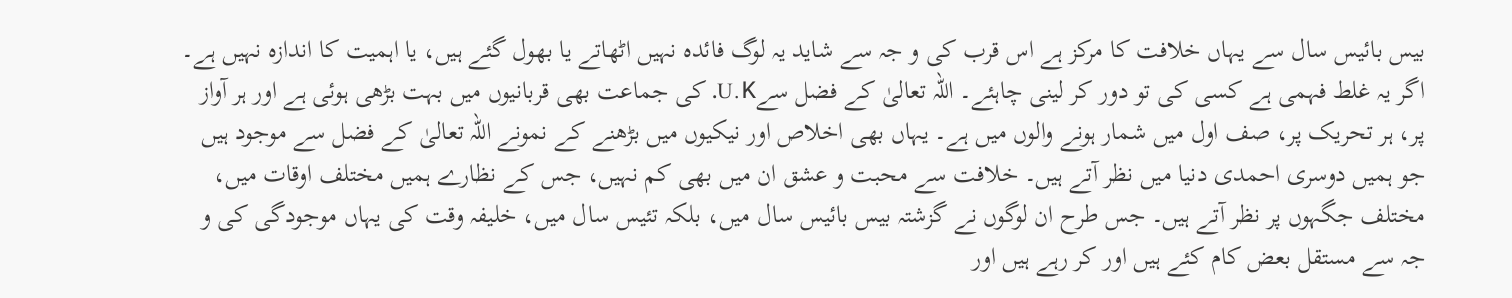بیس بائیس سال سے یہاں خلافت کا مرکز ہے اس قرب کی و جہ سے شاید یہ لوگ فائدہ نہیں اٹھاتے یا بھول گئے ہیں، یا اہمیت کا اندازہ نہیں ہے۔ اگر یہ غلط فہمی ہے کسی کی تو دور کر لینی چاہئے۔ اللہ تعالیٰ کے فضل سےU.K. کی جماعت بھی قربانیوں میں بہت بڑھی ہوئی ہے اور ہر آواز پر، ہر تحریک پر، صف اول میں شمار ہونے والوں میں ہے۔ یہاں بھی اخلاص اور نیکیوں میں بڑھنے کے نمونے اللہ تعالیٰ کے فضل سے موجود ہیں جو ہمیں دوسری احمدی دنیا میں نظر آتے ہیں۔ خلافت سے محبت و عشق ان میں بھی کم نہیں، جس کے نظارے ہمیں مختلف اوقات میں، مختلف جگہوں پر نظر آتے ہیں۔ جس طرح ان لوگوں نے گزشتہ بیس بائیس سال میں، بلکہ تئیس سال میں، خلیفہ وقت کی یہاں موجودگی کی و جہ سے مستقل بعض کام کئے ہیں اور کر رہے ہیں اور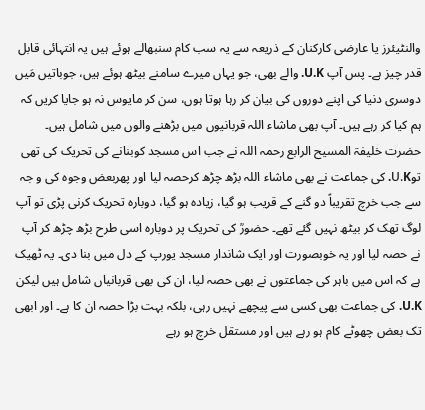والنٹیئرز یا عارضی کارکنان کے ذریعہ سے یہ سب کام سنبھالے ہوئے ہیں یہ انتہائی قابل قدر چیز ہے۔ پس آپ U.K. والے بھی، جو یہاں میرے سامنے بیٹھ ہوئے ہیں، جوباتیں مَیں دوسری دنیا کی اپنے دوروں کی بیان کر رہا ہوتا ہوں، سن کر مایوس نہ ہو جایا کریں کہ ہم کیا کر رہے ہیں۔ آپ بھی ماشاء اللہ قربانیوں میں بڑھنے والوں میں شامل ہیں۔ حضرت خلیفۃ المسیح الرابع رحمہ اللہ نے جب اس مسجد کوبنانے کی تحریک کی تھی توU.K. کی جماعت نے بھی ماشاء اللہ بڑھ چڑھ کرحصہ لیا اور پھربعض وجوہ کی و جہ سے جب خرچ تقریباً دو گنے کے قریب ہو گیا، زیادہ ہو گیا، دوبارہ تحریک کرنی پڑی تو آپ لوگ تھک کر بیٹھ نہیں گئے تھے۔ حضورؒ کی تحریک پر دوبارہ اسی طرح بڑھ چڑھ کر آپ نے حصہ لیا اور یہ خوبصورت اور ایک شاندار مسجد یورپ کے دل میں بنا دی۔ یہ ٹھیک ہے کہ اس میں باہر کی جماعتوں نے بھی حصہ لیا، ان کی بھی قربانیاں شامل ہیں لیکن U.K. کی جماعت بھی کسی سے پیچھے نہیں رہی، بلکہ بہت بڑا حصہ ان کا ہے۔ اور ابھی تک بعض چھوٹے کام ہو رہے ہیں اور مستقل خرچ ہو رہے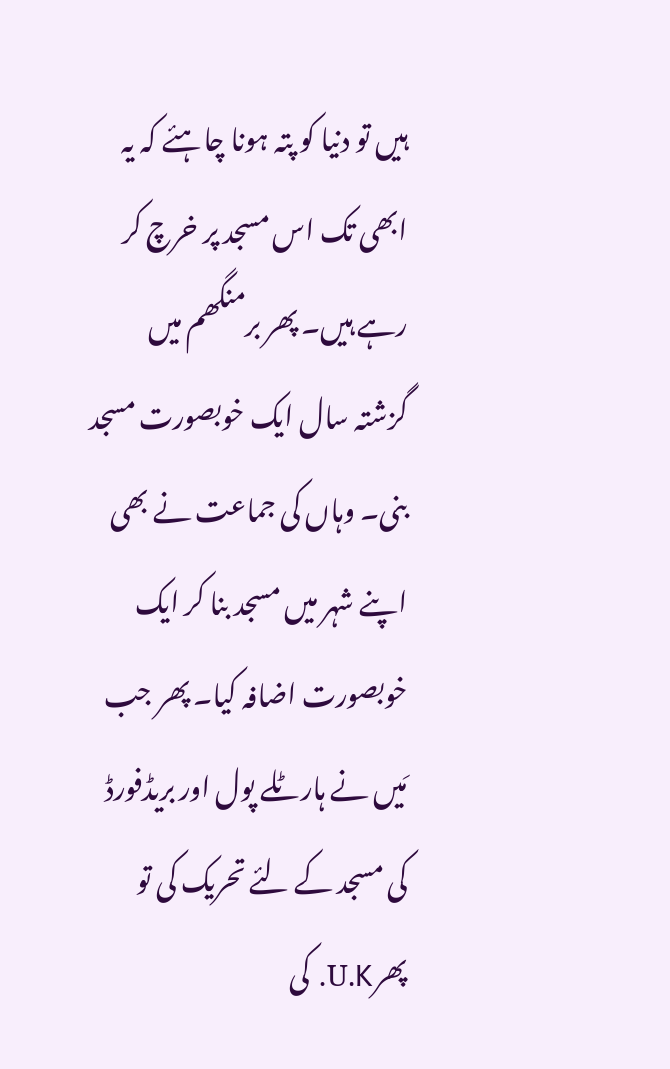ہیں تو دنیا کو پتہ ہونا چاہئے کہ یہ ابھی تک اس مسجد پر خرچ کر رہے ہیں۔ پھر برمنگھم میں گزشتہ سال ایک خوبصورت مسجد بنی۔ وہاں کی جماعت نے بھی اپنے شہر میں مسجد بنا کر ایک خوبصورت اضافہ کیا۔ پھر جب مَیں نے ہارٹلے پول اور بریڈفورڈ کی مسجد کے لئے تحریک کی تو پھرU.K. کی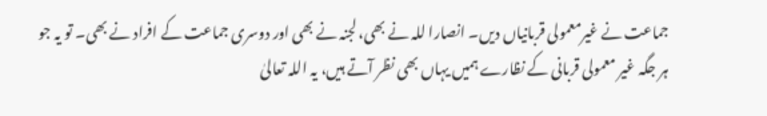جماعت نے غیرمعمولی قربانیاں دیں۔ انصارا للہ نے بھی، لجنہ نے بھی اور دوسری جماعت کے افراد نے بھی۔ تو یہ جو ہر جگہ غیر معمولی قربانی کے نظارے ہمیں یہاں بھی نظر آتے ہیں، یہ اللہ تعالیٰ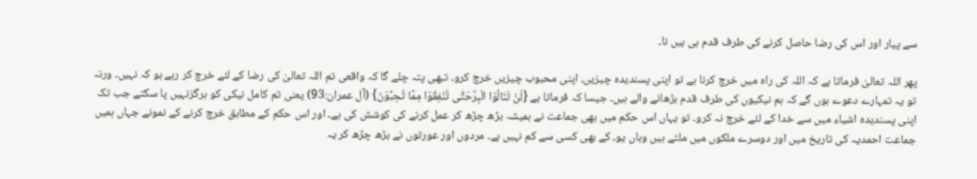سے پیار اور اس کی رضا حاصل کرنے کی طرف قدم ہی ہیں نا۔

پھر اللہ تعالیٰ فرماتا ہے کہ اللہ کی راہ میں خرچ کرنا ہے تو اپنی پسندیدہ چیزیں، اپنی محبوب چیزیں خرچ کرو۔ تبھی پتہ چلے گا کہ واقعی تم اللہ تعالیٰ کی رضا کے لئے خرچ کر رہے ہو کہ نہیں۔ ورنہ تو یہ تمہارے دعوے ہوں گے کہ ہم نیکیوں کی طرف قدم بڑھانے والے ہیں۔ جیسا کہ فرماتا ہے {لَنْ تَنَالُوْا الْبِرَّحَتّٰی تُنْفِقُوْا مِمَّا تُحِبُّوْنَ} (آل عمران:93) یعنی تم کامل نیکی کو ہرگزنہیں پا سکتے جب تک اپنی پسندیدہ اشیاء میں سے خدا کے لئے خرچ نہ کرو۔ تو یہاں اس حکم میں بھی جماعت نے ہمیشہ بڑھ چڑھ کر عمل کرنے کی کوشش کی ہے۔ اور اس حکم کے مطابق خرچ کرنے کے نمونے جہاں ہمیں جماعت احمدیہ کی تاریخ میں اور دوسرے ملکوں میں ملتے ہیں وہاں یو۔ کے بھی کسی سے کم نہیں ہے۔ مردوں اور عورتوں نے بڑھ چڑھ کر یہ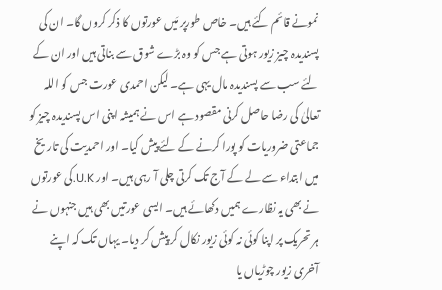نمونے قائم کئے ہیں۔ خاص طورپر مَیں عورتوں کا ذکر کروں گا۔ ان کی پسندیدہ چیز زیور ہوتی ہے جس کو وہ بڑے شوق سے بناتی ہیں اور ان کے لئے سب سے پسندیدہ مال یہی ہے۔ لیکن احمدی عورت جس کو اللہ تعالیٰ کی رضا حاصل کرنی مقصود ہے اس نے ہمیشہ اپنی اس پسندیدہ چیز کو جماعتی ضروریات کو پورا کرنے کے لئے پیش کیا۔ اور احمدیت کی تاریخ میں ابتداء سے لے کے آج تک کرتی چلی آ رہی ہیں۔ اور U.K.کی عورتوں نے بھی یہ نظارے ہمیں دکھائے ہیں۔ ایسی عورتیں بھی ہیں جنہوں نے ہر تحریک پر اپنا کوئی نہ کوئی زیور نکال کر پیش کر دیا۔ یہاں تک کہ اپنے آخری زیور چوڑیاں یا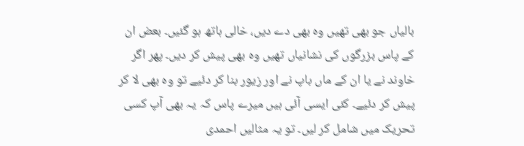بالیاں جو بھی تھیں وہ بھی دے دیں، خالی ہاتھ ہو گئیں۔ بعض ان کے پاس بزرگوں کی نشانیاں تھیں وہ بھی پیش کر دیں۔ پھر اگر خاوند نے یا ان کے ماں باپ نے اور زیور بنا کر دئیے تو وہ بھی لا کر پیش کر دئیے۔ کئی ایسی آئی ہیں میرے پاس کہ یہ بھی آپ کسی تحریک میں شامل کر لیں۔ تو یہ مثالیں احمدی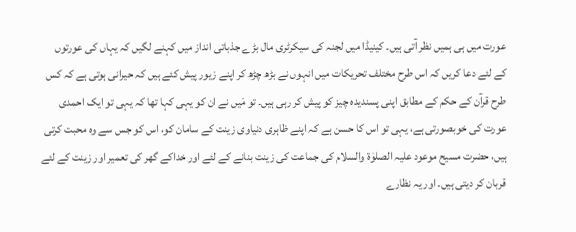عورت میں ہی ہمیں نظر آتی ہیں۔ کینیڈا میں لجنہ کی سیکرٹری مال بڑے جذباتی انداز میں کہنے لگیں کہ یہاں کی عورتوں کے لئے دعا کریں کہ اس طرح مختلف تحریکات میں انہوں نے بڑھ چڑھ کر اپنے زیور پیش کئے ہیں کہ حیرانی ہوتی ہے کہ کس طرح قرآن کے حکم کے مطابق اپنی پسندیدہ چیز کو پیش کر رہی ہیں۔ تو مَیں نے ان کو یہی کہا تھا کہ یہی تو ایک احمدی عورت کی خوبصورتی ہے، یہی تو اس کا حسن ہے کہ اپنے ظاہری دنیاوی زینت کے سامان کو، اس کو جس سے وہ محبت کرتی ہیں، حضرت مسیح موعود علیہ الصلوٰۃ والسلام کی جماعت کی زینت بنانے کے لئے اور خداکے گھر کی تعمیر اور زینت کے لئے قربان کر دیتی ہیں۔ اور یہ نظارے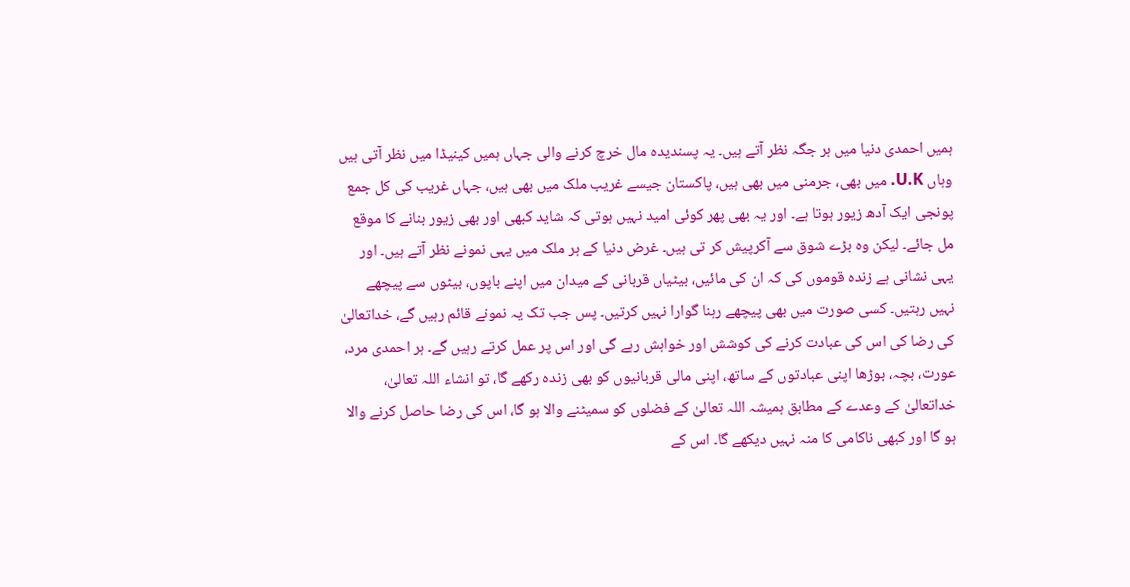ہمیں احمدی دنیا میں ہر جگہ نظر آتے ہیں۔ یہ پسندیدہ مال خرچ کرنے والی جہاں ہمیں کینیڈا میں نظر آتی ہیں وہاں U.K. میں بھی، جرمنی میں بھی ہیں، پاکستان جیسے غریب ملک میں بھی ہیں، جہاں غریب کی کل جمع پونجی ایک آدھ زیور ہوتا ہے۔ اور یہ بھی پھر کوئی امید نہیں ہوتی کہ شاید کبھی اور بھی زیور بنانے کا موقع مل جائے۔ لیکن وہ بڑے شوق سے آکرپیش کر تی ہیں۔ غرض دنیا کے ہر ملک میں یہی نمونے نظر آتے ہیں۔ اور یہی نشانی ہے زندہ قوموں کی کہ ان کی مائیں، بیٹیاں قربانی کے میدان میں اپنے باپوں، بیٹوں سے پیچھے نہیں رہتیں۔ کسی صورت میں بھی پیچھے رہنا گوارا نہیں کرتیں۔ پس جب تک یہ نمونے قائم رہیں گے، خداتعالیٰ کی رضا کی اس کی عبادت کرنے کی کوشش اور خواہش رہے گی اور اس پر عمل کرتے رہیں گے۔ ہر احمدی مرد، عورت، بچہ، بوڑھا اپنی عبادتوں کے ساتھ، اپنی مالی قربانیوں کو بھی زندہ رکھے گا، تو انشاء اللہ تعالیٰ، خداتعالیٰ کے وعدے کے مطابق ہمیشہ اللہ تعالیٰ کے فضلوں کو سمیٹنے والا ہو گا، اس کی رضا حاصل کرنے والا ہو گا اور کبھی ناکامی کا منہ نہیں دیکھے گا۔ اس کے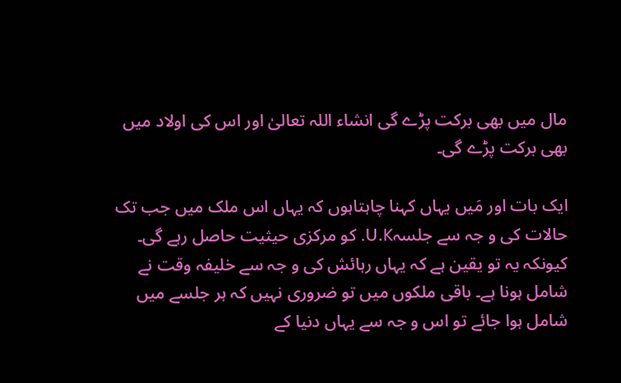مال میں بھی برکت پڑے گی انشاء اللہ تعالیٰ اور اس کی اولاد میں بھی برکت پڑے گی۔

ایک بات اور مَیں یہاں کہنا چاہتاہوں کہ یہاں اس ملک میں جب تک حالات کی و جہ سے جلسہU.K. کو مرکزی حیثیت حاصل رہے گی۔ کیونکہ یہ تو یقین ہے کہ یہاں رہائش کی و جہ سے خلیفہ وقت نے شامل ہونا ہے۔ باقی ملکوں میں تو ضروری نہیں کہ ہر جلسے میں شامل ہوا جائے تو اس و جہ سے یہاں دنیا کے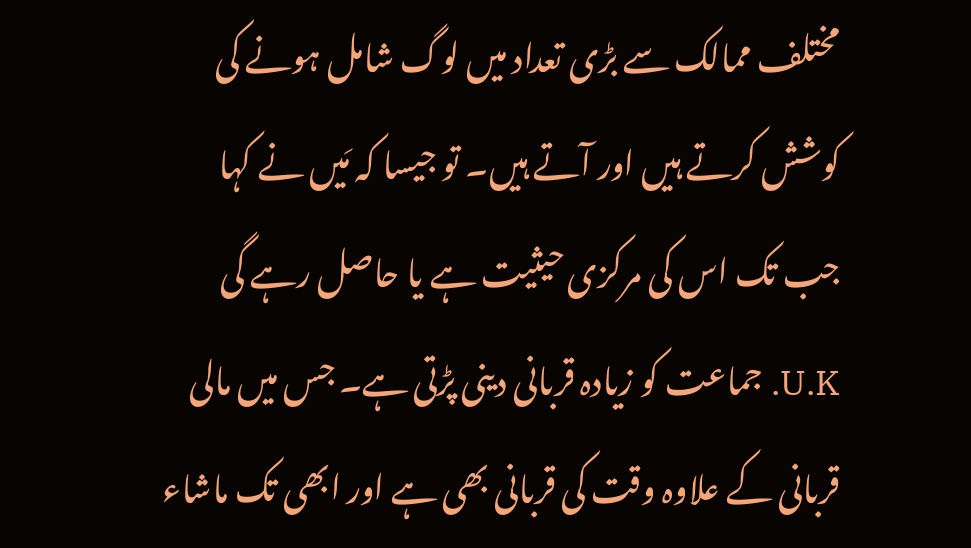مختلف ممالک سے بڑی تعداد میں لوگ شامل ہونے کی کوشش کرتے ہیں اور آتے ہیں۔ تو جیسا کہ مَیں نے کہا جب تک اس کی مرکزی حیثیت ہے یا حاصل رہے گی U.K. جماعت کو زیادہ قربانی دینی پڑتی ہے۔ جس میں مالی قربانی کے علاوہ وقت کی قربانی بھی ہے اور ابھی تک ماشاء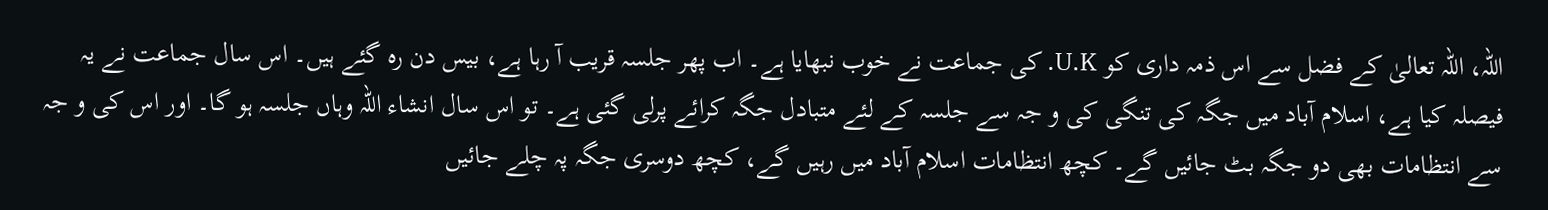اللہ، اللہ تعالیٰ کے فضل سے اس ذمہ داری کو U.K. کی جماعت نے خوب نبھایا ہے۔ اب پھر جلسہ قریب آ رہا ہے، بیس دن رہ گئے ہیں۔ اس سال جماعت نے یہ فیصلہ کیا ہے، اسلام آباد میں جگہ کی تنگی کی و جہ سے جلسہ کے لئے متبادل جگہ کرائے پرلی گئی ہے۔ تو اس سال انشاء اللہ وہاں جلسہ ہو گا۔ اور اس کی و جہ سے انتظامات بھی دو جگہ بٹ جائیں گے۔ کچھ انتظامات اسلام آباد میں رہیں گے، کچھ دوسری جگہ پہ چلے جائیں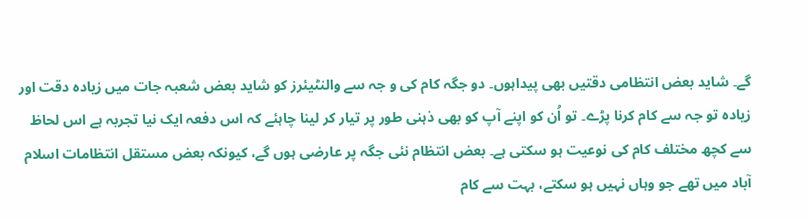گے۔ شاید بعض انتظامی دقتیں بھی پیداہوں۔ دو جگہ کام کی و جہ سے والنٹیئرز کو شاید بعض شعبہ جات میں زیادہ دقت اور زیادہ تو جہ سے کام کرنا پڑے۔ تو اُن کو اپنے آپ کو بھی ذہنی طور پر تیار کر لینا چاہئے کہ اس دفعہ ایک نیا تجربہ ہے اس لحاظ سے کچھ مختلف کام کی نوعیت ہو سکتی ہے۔ بعض انتظام نئی جگہ پر عارضی ہوں گے، کیونکہ بعض مستقل انتظامات اسلام آباد میں تھے جو وہاں نہیں ہو سکتے، بہت سے کام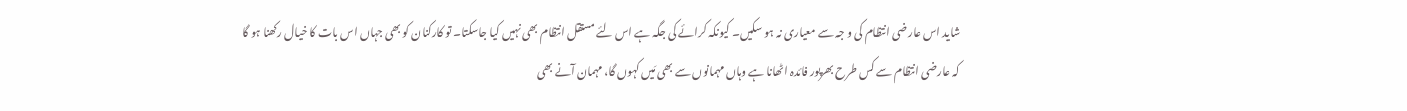شاید اس عارضی انتظام کی و جہ سے معیاری نہ ہو سکیں۔ کیونکہ کرائے کی جگہ ہے اس لئے مستقل انتظام بھی نہیں کیا جاسکتا۔ تو کارکنان کو بھی جہاں اس بات کا خیال رکھنا ہو گا کہ عارضی انتظام سے کس طرح بھرپور فائدہ اٹھانا ہے وہاں مہمانوں سے بھی مَیں کہوں گا، مہمان آنے بھی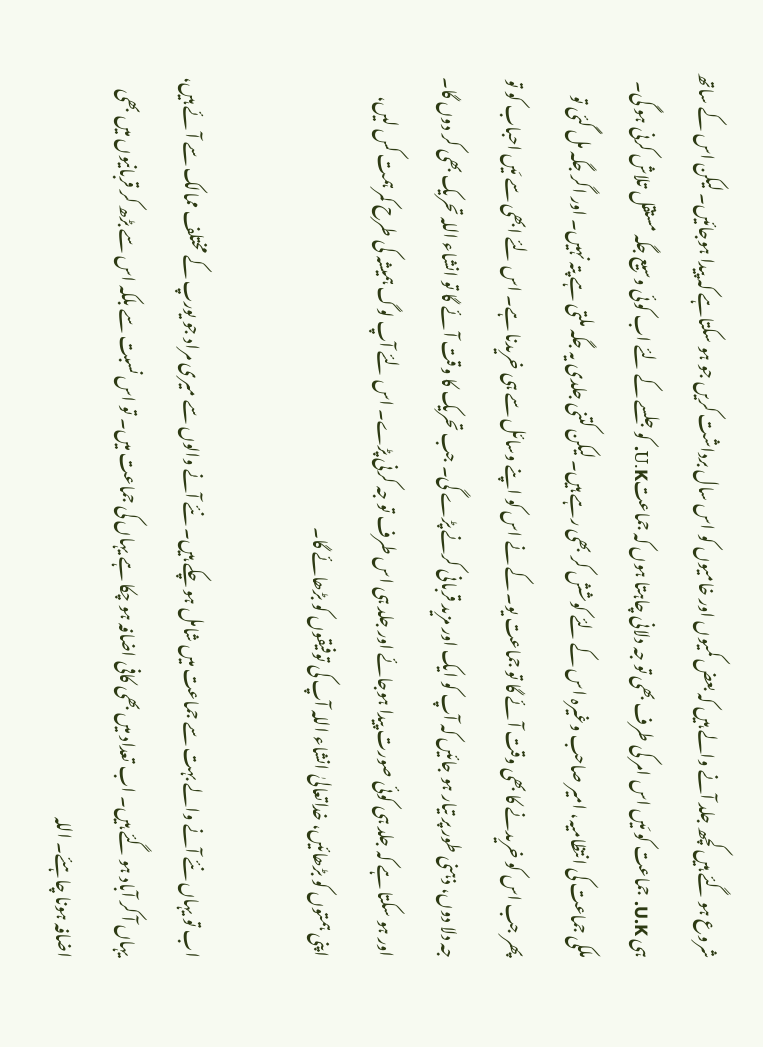شروع ہو گئے ہیں کچھ جلد آنے والے ہیں کہ بعض کمیوں اور خامیوں کو اس سال برداشت کریں جو ہو سکتاہے کہ پیدا ہوجائیں۔ لیکن اس کے ساتھ ہی U.K. جماعت کو مَیں اس امر کی طرف بھی تو جہ دلانی چاہتا ہوں کہ جماعتU.K. کو جلسے کے لئے اب کوئی وسیع جگہ مستقل تلاش کرنی ہو گی۔ ملکی جماعت کی انتظامیہ، امیر صاحب وغیرہ اس کے لئے کوشش کر بھی رہے ہیں۔ لیکن کتنی جلدی یہ جگہ ملتی ہے پتہ نہیں۔ اور اگر جگہ مل گئی تو پھر جب اس کو خریدنے کا بھی وقت آ ئے گا تو جماعت یو۔ کے نے اس کو اپنے وسائل سے ہی خریدنا ہے۔ اس لئے ابھی سے مَیں احباب کو تو جہ دلا دوں، ذہنی طور پر تیار ہو جائیں کہ آپ کو ایک اور مزید قربانی کرنے پڑے گی۔ جب تحریک کا وقت آئے گا تو انشاء اللہ تحریک بھی کر دوں گا۔ اور ہو سکتا ہے کہ جلد ہی کوئی صورت پیدا ہوجائے اور جلد ہی اس طرف تو جہ کرنی پڑے۔ اس لئے آپ لوگ ہمیشہ کی طرح کمر ہمت کس لیں، اپنی ہمتوں کو بڑھائیں، خداتعالیٰ انشاء اللہ آپ کی توفیقوں کو بڑھائے گا۔

اب تو یہاں نئے آنے والے بہت سے جماعت میں شامل ہو چکے ہیں۔ نئے آنے والوں سے میری مراد جو یورپ کے مختلف ممالک سے آئے ہیں، یہاں آ کر آباد ہو گئے ہیں۔ اب تعداد میں بھی کافی اضافہ ہو چکا ہے یہاں کی جماعت میں۔ تو اس نسبت سے بلکہ اس سے بڑھ کر قربانیوں میں بھی اضافہ ہونا چاہئے۔ اللہ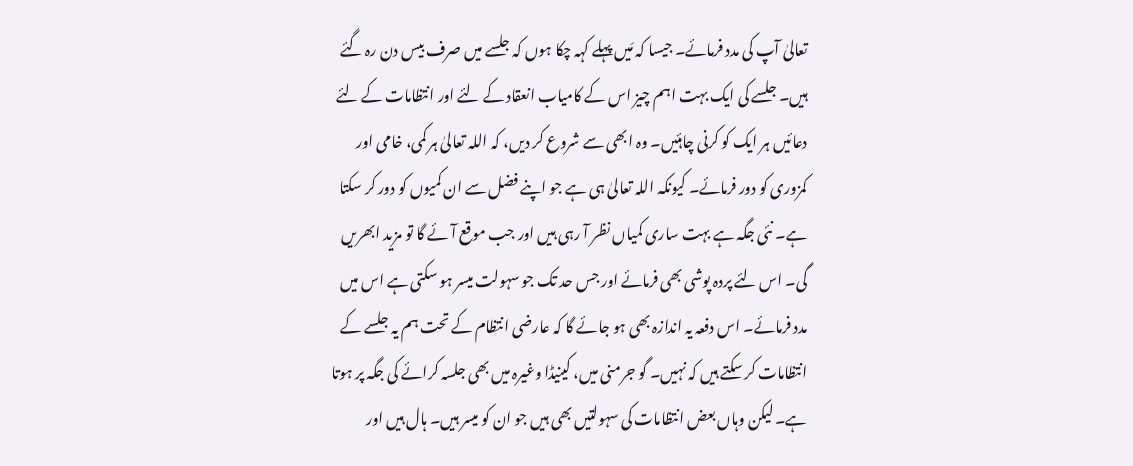تعالیٰ آپ کی مدد فرمائے۔ جیسا کہ مَیں پہلے کہہ چکا ہوں کہ جلسے میں صرف بیس دن رہ گئے ہیں۔ جلسے کی ایک بہت اہم چیز اس کے کامیاب انعقاد کے لئے اور انتظامات کے لئے دعائیں ہر ایک کو کرنی چاہئیں۔ وہ ابھی سے شروع کر دیں، کہ اللہ تعالیٰ ہر کمی، خامی اور کمزوری کو دور فرمائے۔ کیونکہ اللہ تعالیٰ ہی ہے جو اپنے فضل سے ان کمیوں کو دور کر سکتا ہے۔ نئی جگہ ہے بہت ساری کمیاں نظر آ رہی ہیں اور جب موقع آئے گا تو مزید ابھریں گی۔ اس لئے پردہ پوشی بھی فرمائے اور جس حد تک جو سہولت میسر ہو سکتی ہے اس میں مدد فرمائے۔ اس دفعہ یہ اندازہ بھی ہو جائے گا کہ عارضی انتظام کے تحت ہم یہ جلسے کے انتظامات کر سکتے ہیں کہ نہیں۔ گو جرمنی میں، کینیڈا وغیرہ میں بھی جلسہ کرائے کی جگہ پر ہوتا ہے۔ لیکن وہاں بعض انتظامات کی سہولتیں بھی ہیں جو ان کو میسر ہیں۔ ہال ہیں اور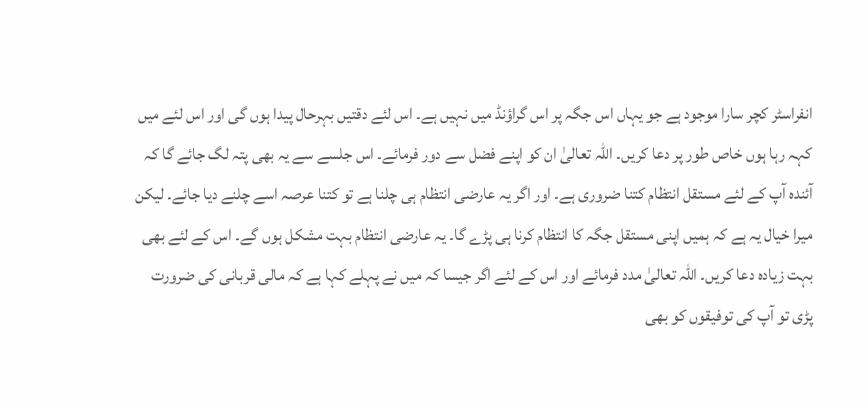انفراسٹر کچر سارا موجود ہے جو یہاں اس جگہ پر اس گراؤنڈ میں نہیں ہے۔ اس لئے دقتیں بہرحال پیدا ہوں گی اور اس لئے میں کہہ رہا ہوں خاص طور پر دعا کریں۔ اللہ تعالیٰ ان کو اپنے فضل سے دور فرمائے۔ اس جلسے سے یہ بھی پتہ لگ جائے گا کہ آئندہ آپ کے لئے مستقل انتظام کتنا ضروری ہے۔ اور اگر یہ عارضی انتظام ہی چلنا ہے تو کتنا عرصہ اسے چلنے دیا جائے۔ لیکن میرا خیال یہ ہے کہ ہمیں اپنی مستقل جگہ کا انتظام کرنا ہی پڑے گا۔ یہ عارضی انتظام بہت مشکل ہوں گے۔ اس کے لئے بھی بہت زیادہ دعا کریں۔ اللہ تعالیٰ مدد فرمائے اور اس کے لئے اگر جیسا کہ میں نے پہلے کہا ہے کہ مالی قربانی کی ضرورت پڑی تو آپ کی توفیقوں کو بھی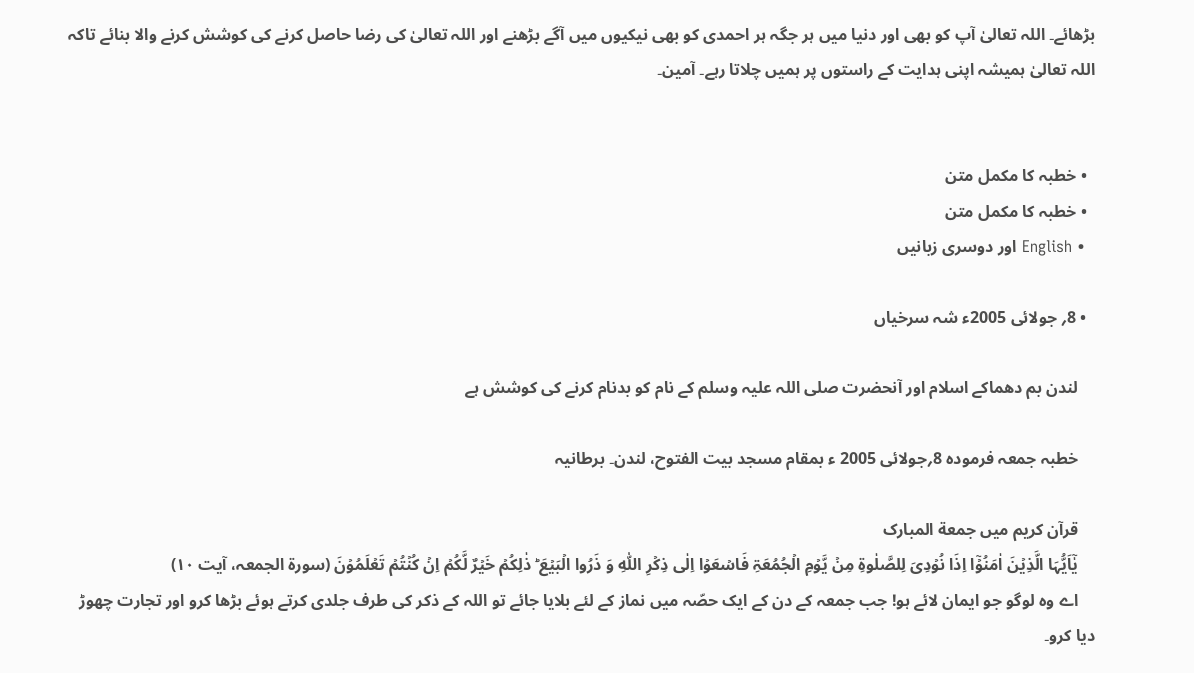بڑھائے۔ اللہ تعالیٰ آپ کو بھی اور دنیا میں ہر جگہ ہر احمدی کو بھی نیکیوں میں آگے بڑھنے اور اللہ تعالیٰ کی رضا حاصل کرنے کی کوشش کرنے والا بنائے تاکہ اللہ تعالیٰ ہمیشہ اپنی ہدایت کے راستوں پر ہمیں چلاتا رہے۔ آمین۔


  • خطبہ کا مکمل متن
  • خطبہ کا مکمل متن
  • English اور دوسری زبانیں

  • 8؍ جولائی 2005ء شہ سرخیاں

    لندن بم دھماکے اسلام اور آنحضرت صلی اللہ علیہ وسلم کے نام کو بدنام کرنے کی کوشش ہے

    خطبہ جمعہ فرمودہ 8؍جولائی 2005 ء بمقام مسجد بیت الفتوح، لندن۔ برطانیہ

    قرآن کریم میں جمعة المبارک
    یٰۤاَیُّہَا الَّذِیۡنَ اٰمَنُوۡۤا اِذَا نُوۡدِیَ لِلصَّلٰوۃِ مِنۡ یَّوۡمِ الۡجُمُعَۃِ فَاسۡعَوۡا اِلٰی ذِکۡرِ اللّٰہِ وَ ذَرُوا الۡبَیۡعَ ؕ ذٰلِکُمۡ خَیۡرٌ لَّکُمۡ اِنۡ کُنۡتُمۡ تَعۡلَمُوۡنَ (سورة الجمعہ، آیت ۱۰)
    اے وہ لوگو جو ایمان لائے ہو! جب جمعہ کے دن کے ایک حصّہ میں نماز کے لئے بلایا جائے تو اللہ کے ذکر کی طرف جلدی کرتے ہوئے بڑھا کرو اور تجارت چھوڑ دیا کرو۔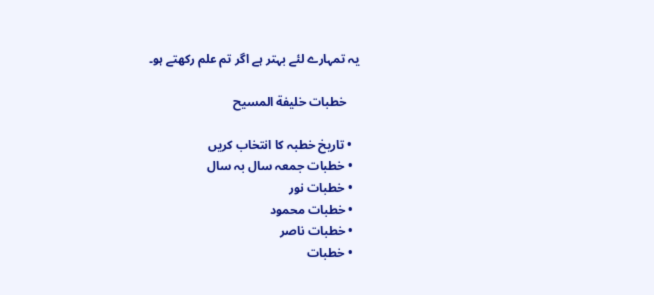یہ تمہارے لئے بہتر ہے اگر تم علم رکھتے ہو۔

    خطبات خلیفة المسیح

  • تاریخ خطبہ کا انتخاب کریں
  • خطبات جمعہ سال بہ سال
  • خطبات نور
  • خطبات محمود
  • خطبات ناصر
  • خطبات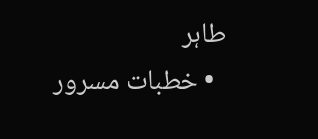طاہر
  • خطبات مسرور